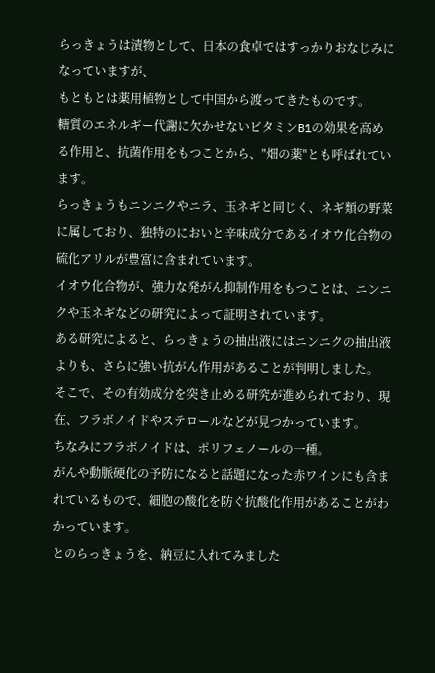らっきょうは漬物として、日本の食卓ではすっかりおなじみになっていますが、
もともとは薬用植物として中国から渡ってきたものです。
糖質のエネルギー代謝に欠かせないビタミンB1の効果を高める作用と、抗菌作用をもつことから、"畑の薬"とも呼ばれています。
らっきょうもニンニクやニラ、玉ネギと同じく、ネギ類の野菜に属しており、独特のにおいと辛味成分であるイオウ化合物の硫化アリルが豊富に含まれています。
イオウ化合物が、強力な発がん抑制作用をもつことは、ニンニクや玉ネギなどの研究によって証明されています。
ある研究によると、らっきょうの抽出液にはニンニクの抽出液よりも、さらに強い抗がん作用があることが判明しました。
そこで、その有効成分を突き止める研究が進められており、現在、フラボノイドやステロールなどが見つかっています。
ちなみにフラボノイドは、ポリフェノールの一種。
がんや動脈硬化の予防になると話題になった赤ワインにも含まれているもので、細胞の酸化を防ぐ抗酸化作用があることがわかっています。
とのらっきょうを、納豆に入れてみました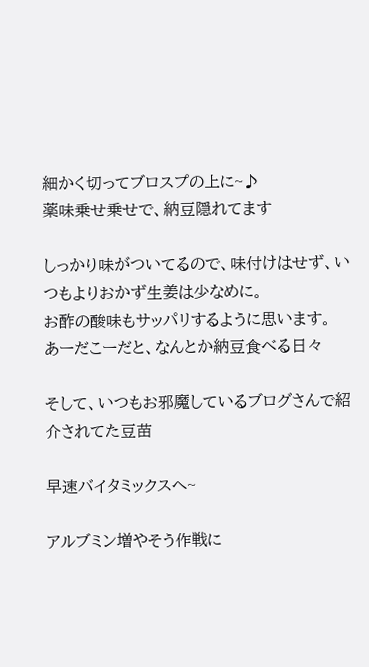細かく切ってブロスプの上に~♪
薬味乗せ乗せで、納豆隠れてます

しっかり味がついてるので、味付けはせず、いつもよりおかず生姜は少なめに。
お酢の酸味もサッパリするように思います。
あーだこーだと、なんとか納豆食べる日々

そして、いつもお邪魔しているブログさんで紹介されてた豆苗

早速バイタミックスへ~

アルブミン増やそう作戦に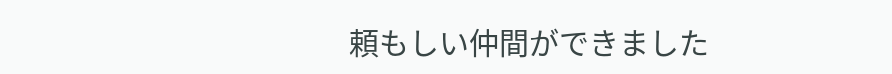頼もしい仲間ができました